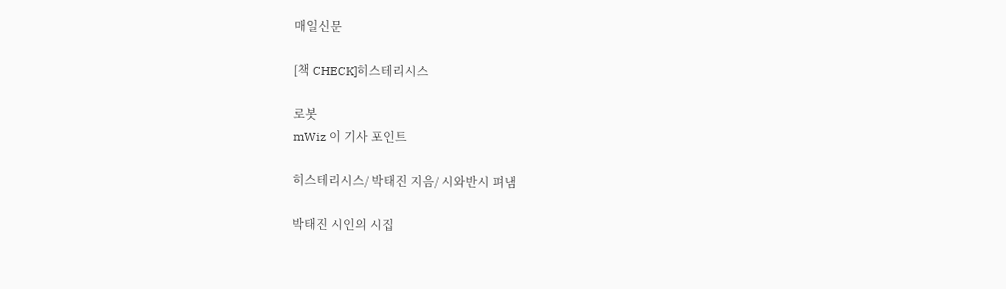매일신문

[책 CHECK]히스테리시스

로봇
mWiz 이 기사 포인트

히스테리시스/ 박태진 지음/ 시와반시 펴냄

박태진 시인의 시집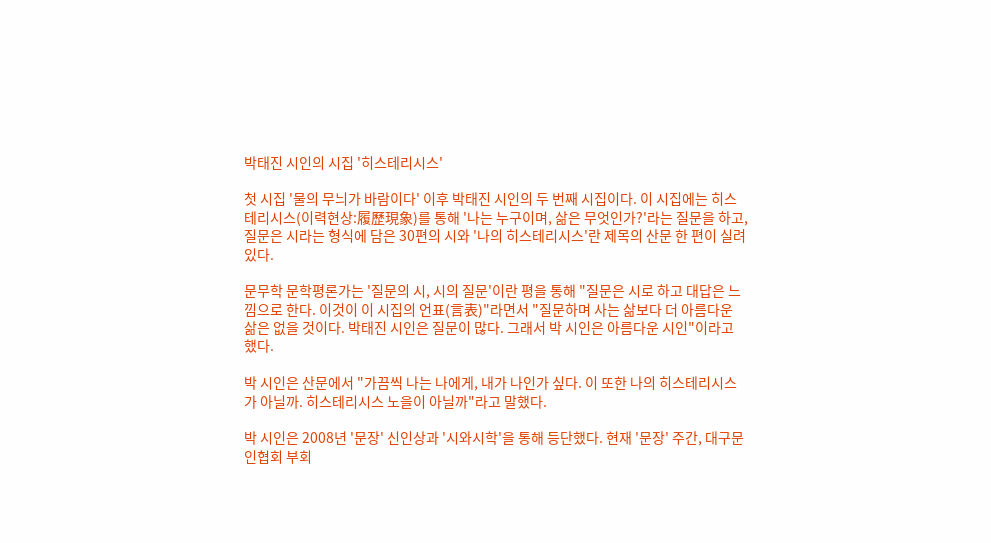박태진 시인의 시집 '히스테리시스'

첫 시집 '물의 무늬가 바람이다' 이후 박태진 시인의 두 번째 시집이다. 이 시집에는 히스테리시스(이력현상:履歷現象)를 통해 '나는 누구이며, 삶은 무엇인가?'라는 질문을 하고, 질문은 시라는 형식에 담은 30편의 시와 '나의 히스테리시스'란 제목의 산문 한 편이 실려 있다.

문무학 문학평론가는 '질문의 시, 시의 질문'이란 평을 통해 "질문은 시로 하고 대답은 느낌으로 한다. 이것이 이 시집의 언표(言表)"라면서 "질문하며 사는 삶보다 더 아름다운 삶은 없을 것이다. 박태진 시인은 질문이 많다. 그래서 박 시인은 아름다운 시인"이라고 했다.

박 시인은 산문에서 "가끔씩 나는 나에게, 내가 나인가 싶다. 이 또한 나의 히스테리시스가 아닐까. 히스테리시스 노을이 아닐까"라고 말했다.

박 시인은 2008년 '문장' 신인상과 '시와시학'을 통해 등단했다. 현재 '문장' 주간, 대구문인협회 부회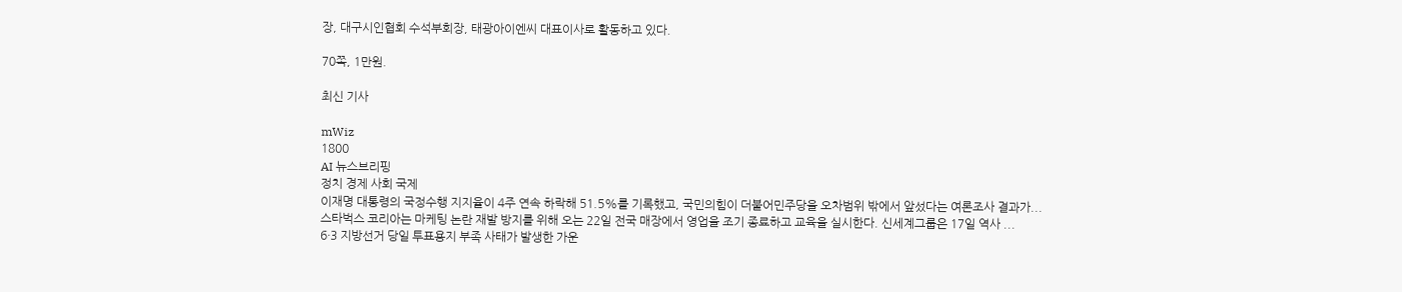장, 대구시인협회 수석부회장, 태광아이엔씨 대표이사로 활동하고 있다.

70쪽, 1만원.

최신 기사

mWiz
1800
AI 뉴스브리핑
정치 경제 사회 국제
이재명 대통령의 국정수행 지지율이 4주 연속 하락해 51.5%를 기록했고, 국민의힘이 더불어민주당을 오차범위 밖에서 앞섰다는 여론조사 결과가...
스타벅스 코리아는 마케팅 논란 재발 방지를 위해 오는 22일 전국 매장에서 영업을 조기 종료하고 교육을 실시한다. 신세계그룹은 17일 역사 ...
6·3 지방선거 당일 투표용지 부족 사태가 발생한 가운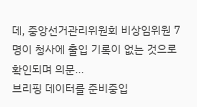데, 중앙선거관리위원회 비상임위원 7명이 청사에 출입 기록이 없는 것으로 확인되며 의문...
브리핑 데이터를 준비중입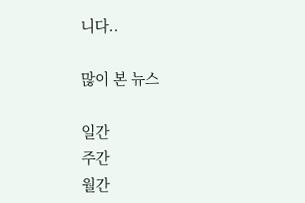니다..

많이 본 뉴스

일간
주간
월간